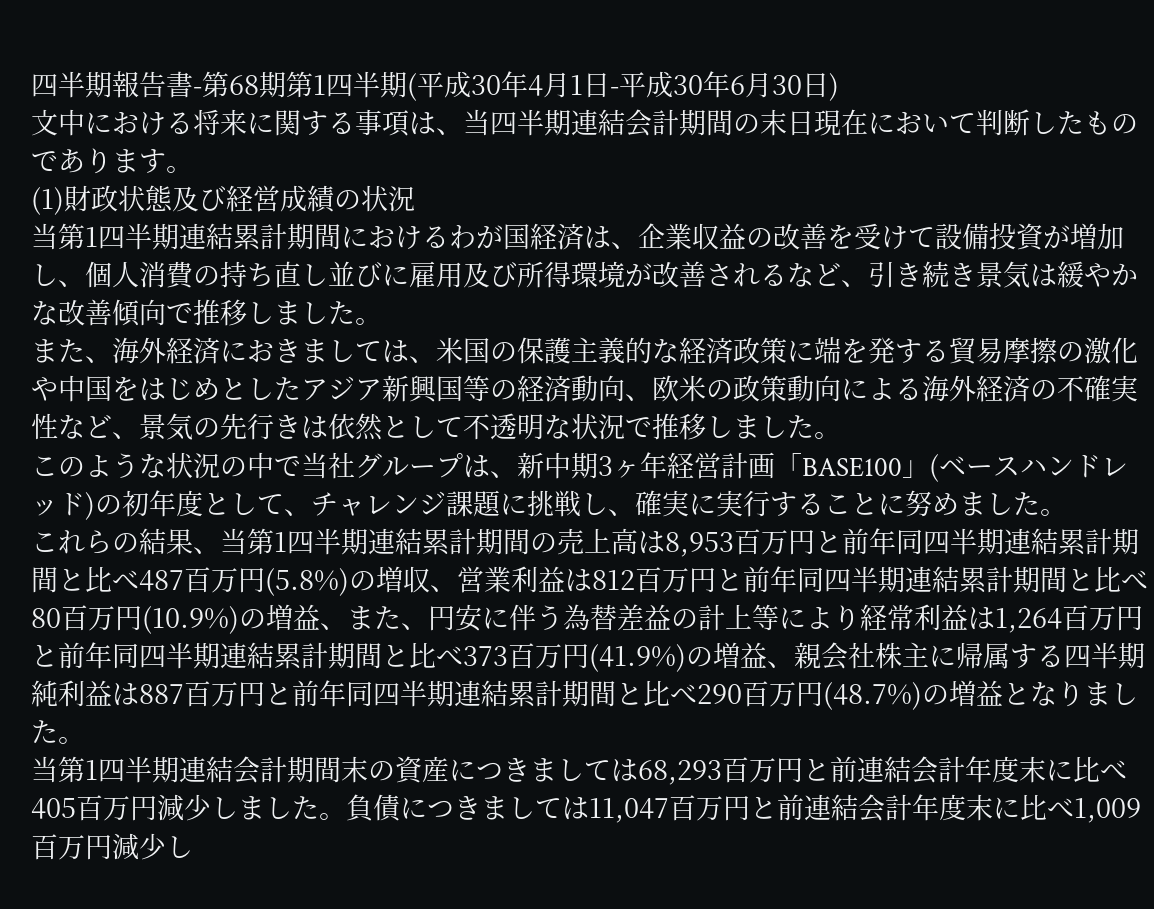四半期報告書-第68期第1四半期(平成30年4月1日-平成30年6月30日)
文中における将来に関する事項は、当四半期連結会計期間の末日現在において判断したものであります。
(1)財政状態及び経営成績の状況
当第1四半期連結累計期間におけるわが国経済は、企業収益の改善を受けて設備投資が増加し、個人消費の持ち直し並びに雇用及び所得環境が改善されるなど、引き続き景気は緩やかな改善傾向で推移しました。
また、海外経済におきましては、米国の保護主義的な経済政策に端を発する貿易摩擦の激化や中国をはじめとしたアジア新興国等の経済動向、欧米の政策動向による海外経済の不確実性など、景気の先行きは依然として不透明な状況で推移しました。
このような状況の中で当社グループは、新中期3ヶ年経営計画「BASE100」(ベースハンドレッド)の初年度として、チャレンジ課題に挑戦し、確実に実行することに努めました。
これらの結果、当第1四半期連結累計期間の売上高は8,953百万円と前年同四半期連結累計期間と比べ487百万円(5.8%)の増収、営業利益は812百万円と前年同四半期連結累計期間と比べ80百万円(10.9%)の増益、また、円安に伴う為替差益の計上等により経常利益は1,264百万円と前年同四半期連結累計期間と比べ373百万円(41.9%)の増益、親会社株主に帰属する四半期純利益は887百万円と前年同四半期連結累計期間と比べ290百万円(48.7%)の増益となりました。
当第1四半期連結会計期間末の資産につきましては68,293百万円と前連結会計年度末に比べ405百万円減少しました。負債につきましては11,047百万円と前連結会計年度末に比べ1,009百万円減少し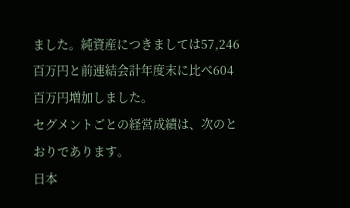ました。純資産につきましては57,246百万円と前連結会計年度末に比べ604百万円増加しました。
セグメントごとの経営成績は、次のとおりであります。
日本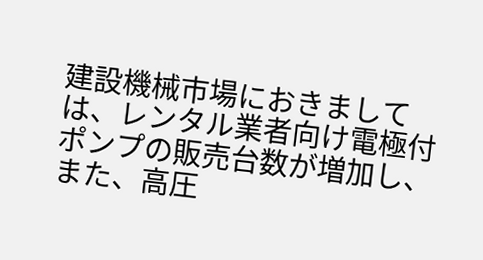建設機械市場におきましては、レンタル業者向け電極付ポンプの販売台数が増加し、また、高圧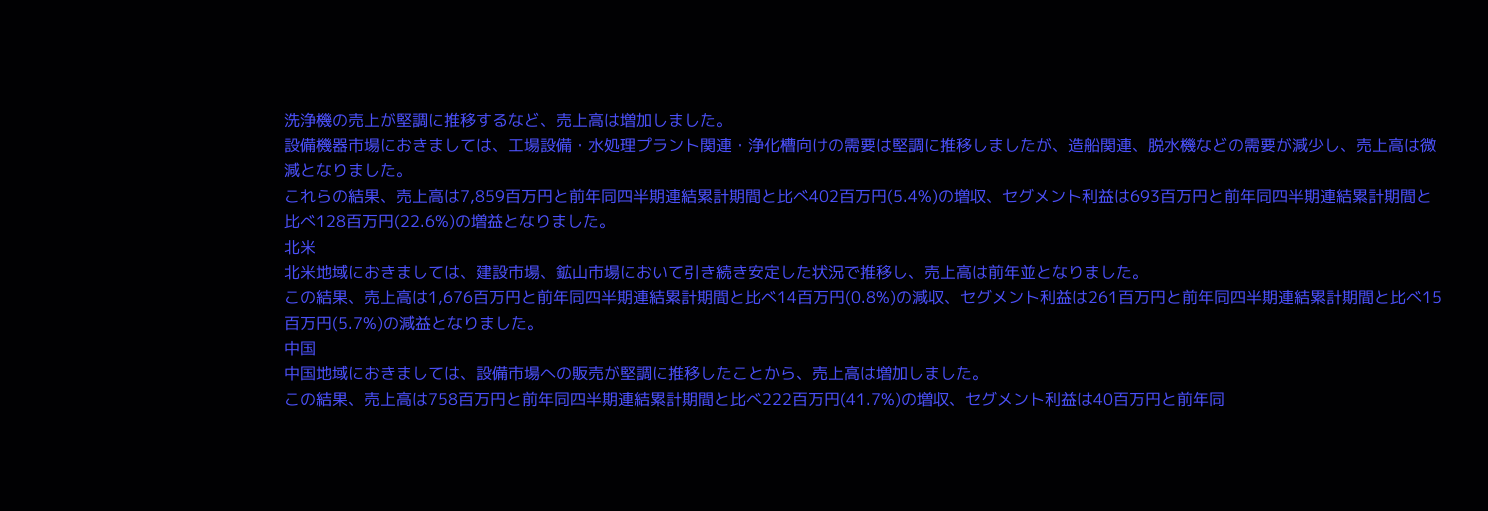洗浄機の売上が堅調に推移するなど、売上高は増加しました。
設備機器市場におきましては、工場設備・水処理プラント関連・浄化槽向けの需要は堅調に推移しましたが、造船関連、脱水機などの需要が減少し、売上高は微減となりました。
これらの結果、売上高は7,859百万円と前年同四半期連結累計期間と比べ402百万円(5.4%)の増収、セグメント利益は693百万円と前年同四半期連結累計期間と比べ128百万円(22.6%)の増益となりました。
北米
北米地域におきましては、建設市場、鉱山市場において引き続き安定した状況で推移し、売上高は前年並となりました。
この結果、売上高は1,676百万円と前年同四半期連結累計期間と比べ14百万円(0.8%)の減収、セグメント利益は261百万円と前年同四半期連結累計期間と比べ15百万円(5.7%)の減益となりました。
中国
中国地域におきましては、設備市場への販売が堅調に推移したことから、売上高は増加しました。
この結果、売上高は758百万円と前年同四半期連結累計期間と比べ222百万円(41.7%)の増収、セグメント利益は40百万円と前年同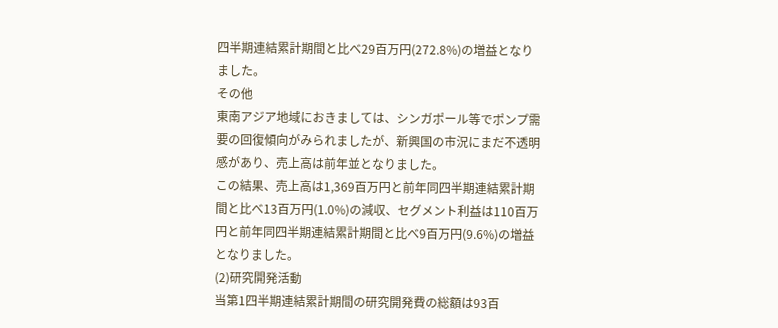四半期連結累計期間と比べ29百万円(272.8%)の増益となりました。
その他
東南アジア地域におきましては、シンガポール等でポンプ需要の回復傾向がみられましたが、新興国の市況にまだ不透明感があり、売上高は前年並となりました。
この結果、売上高は1,369百万円と前年同四半期連結累計期間と比べ13百万円(1.0%)の減収、セグメント利益は110百万円と前年同四半期連結累計期間と比べ9百万円(9.6%)の増益となりました。
(2)研究開発活動
当第1四半期連結累計期間の研究開発費の総額は93百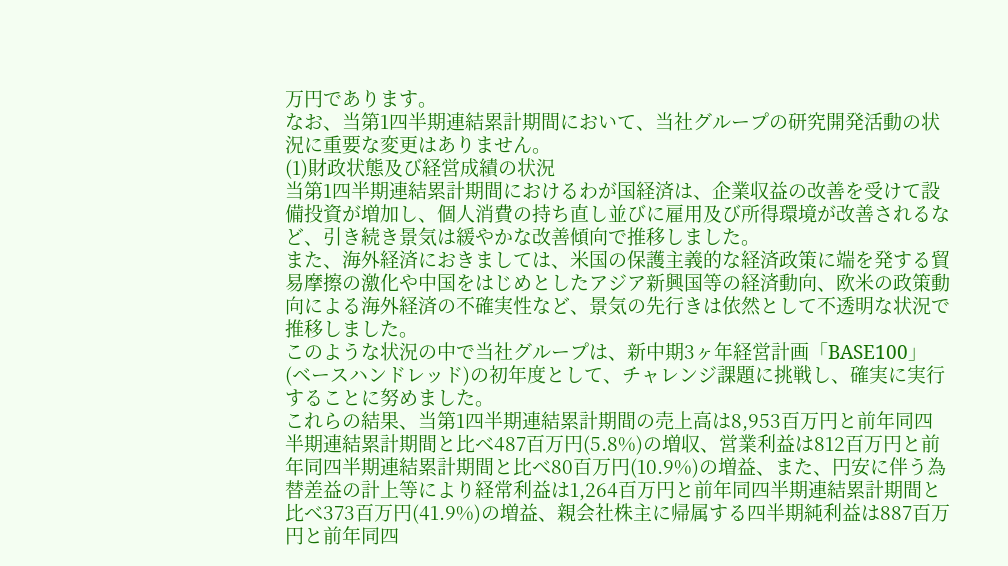万円であります。
なお、当第1四半期連結累計期間において、当社グループの研究開発活動の状況に重要な変更はありません。
(1)財政状態及び経営成績の状況
当第1四半期連結累計期間におけるわが国経済は、企業収益の改善を受けて設備投資が増加し、個人消費の持ち直し並びに雇用及び所得環境が改善されるなど、引き続き景気は緩やかな改善傾向で推移しました。
また、海外経済におきましては、米国の保護主義的な経済政策に端を発する貿易摩擦の激化や中国をはじめとしたアジア新興国等の経済動向、欧米の政策動向による海外経済の不確実性など、景気の先行きは依然として不透明な状況で推移しました。
このような状況の中で当社グループは、新中期3ヶ年経営計画「BASE100」(ベースハンドレッド)の初年度として、チャレンジ課題に挑戦し、確実に実行することに努めました。
これらの結果、当第1四半期連結累計期間の売上高は8,953百万円と前年同四半期連結累計期間と比べ487百万円(5.8%)の増収、営業利益は812百万円と前年同四半期連結累計期間と比べ80百万円(10.9%)の増益、また、円安に伴う為替差益の計上等により経常利益は1,264百万円と前年同四半期連結累計期間と比べ373百万円(41.9%)の増益、親会社株主に帰属する四半期純利益は887百万円と前年同四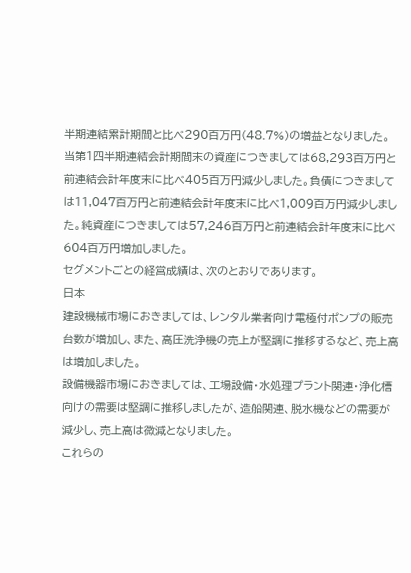半期連結累計期間と比べ290百万円(48.7%)の増益となりました。
当第1四半期連結会計期間末の資産につきましては68,293百万円と前連結会計年度末に比べ405百万円減少しました。負債につきましては11,047百万円と前連結会計年度末に比べ1,009百万円減少しました。純資産につきましては57,246百万円と前連結会計年度末に比べ604百万円増加しました。
セグメントごとの経営成績は、次のとおりであります。
日本
建設機械市場におきましては、レンタル業者向け電極付ポンプの販売台数が増加し、また、高圧洗浄機の売上が堅調に推移するなど、売上高は増加しました。
設備機器市場におきましては、工場設備・水処理プラント関連・浄化槽向けの需要は堅調に推移しましたが、造船関連、脱水機などの需要が減少し、売上高は微減となりました。
これらの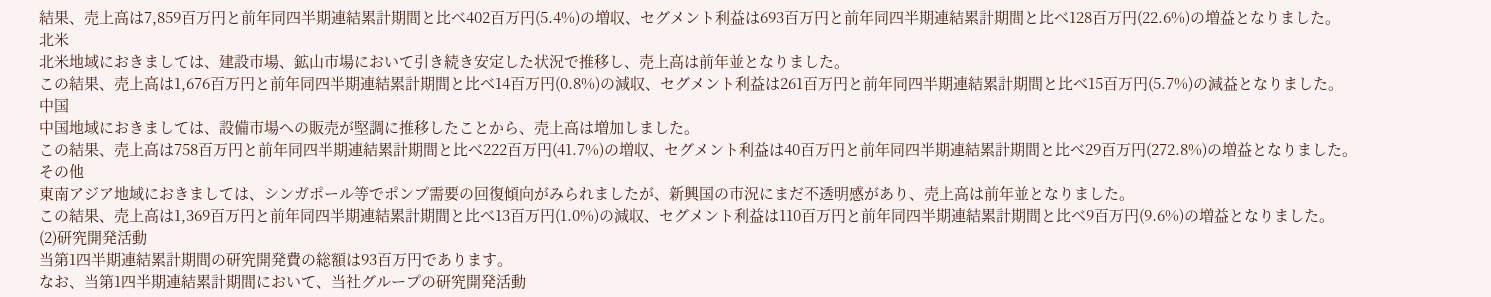結果、売上高は7,859百万円と前年同四半期連結累計期間と比べ402百万円(5.4%)の増収、セグメント利益は693百万円と前年同四半期連結累計期間と比べ128百万円(22.6%)の増益となりました。
北米
北米地域におきましては、建設市場、鉱山市場において引き続き安定した状況で推移し、売上高は前年並となりました。
この結果、売上高は1,676百万円と前年同四半期連結累計期間と比べ14百万円(0.8%)の減収、セグメント利益は261百万円と前年同四半期連結累計期間と比べ15百万円(5.7%)の減益となりました。
中国
中国地域におきましては、設備市場への販売が堅調に推移したことから、売上高は増加しました。
この結果、売上高は758百万円と前年同四半期連結累計期間と比べ222百万円(41.7%)の増収、セグメント利益は40百万円と前年同四半期連結累計期間と比べ29百万円(272.8%)の増益となりました。
その他
東南アジア地域におきましては、シンガポール等でポンプ需要の回復傾向がみられましたが、新興国の市況にまだ不透明感があり、売上高は前年並となりました。
この結果、売上高は1,369百万円と前年同四半期連結累計期間と比べ13百万円(1.0%)の減収、セグメント利益は110百万円と前年同四半期連結累計期間と比べ9百万円(9.6%)の増益となりました。
(2)研究開発活動
当第1四半期連結累計期間の研究開発費の総額は93百万円であります。
なお、当第1四半期連結累計期間において、当社グループの研究開発活動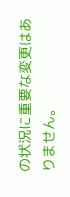の状況に重要な変更はありません。